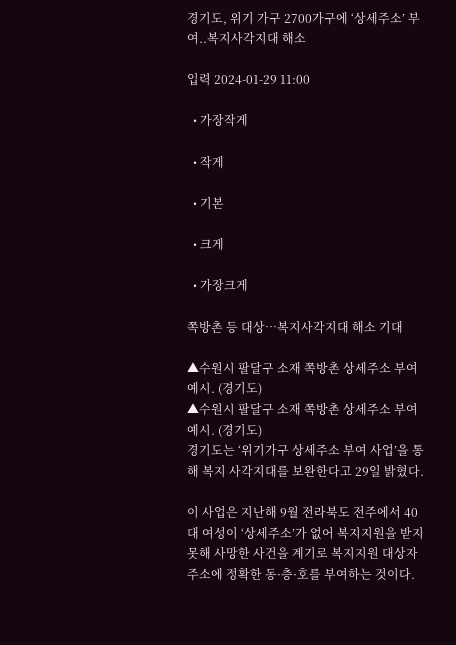경기도, 위기 가구 2700가구에 ‘상세주소’ 부여..복지사각지대 해소

입력 2024-01-29 11:00

  • 가장작게

  • 작게

  • 기본

  • 크게

  • 가장크게

쪽방촌 등 대상…복지사각지대 해소 기대

▲수원시 팔달구 소재 쪽방촌 상세주소 부여 예시. (경기도)
▲수원시 팔달구 소재 쪽방촌 상세주소 부여 예시. (경기도)
경기도는 ‘위기가구 상세주소 부여 사업’을 통해 복지 사각지대를 보완한다고 29일 밝혔다.

이 사업은 지난해 9월 전라북도 전주에서 40대 여성이 ‘상세주소’가 없어 복지지원을 받지 못해 사망한 사건을 계기로 복지지원 대상자 주소에 정확한 동·층·호를 부여하는 것이다.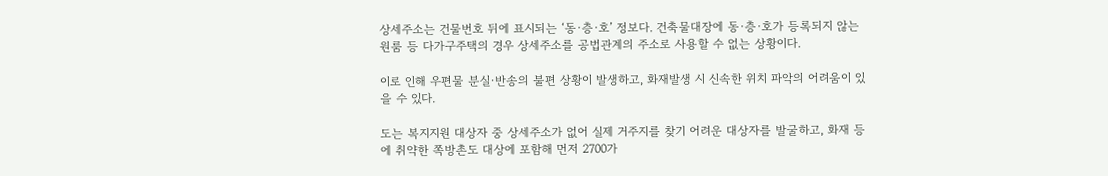상세주소는 건물번호 뒤에 표시되는 ‘동·층·호’ 정보다. 건축물대장에 동·층·호가 등록되지 않는 원룸 등 다가구주택의 경우 상세주소를 공법관계의 주소로 사용할 수 없는 상황이다.

이로 인해 우편물 분실·반송의 불편 상황이 발생하고, 화재발생 시 신속한 위치 파악의 어려움이 있을 수 있다.

도는 복지지원 대상자 중 상세주소가 없어 실제 거주지를 찾기 어려운 대상자를 발굴하고, 화재 등에 취약한 쪽방촌도 대상에 포함해 먼저 2700가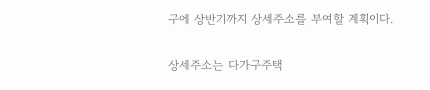구에 상반기까지 상세주소를 부여할 계획이다.

상세주소는 다가구주택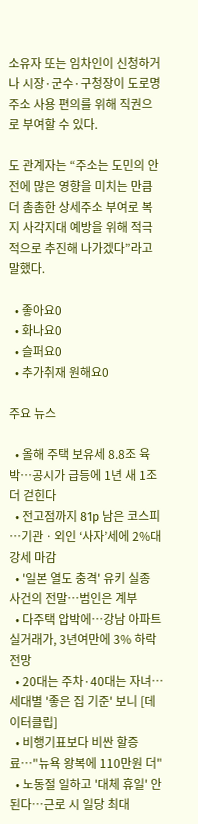소유자 또는 임차인이 신청하거나 시장·군수·구청장이 도로명주소 사용 편의를 위해 직권으로 부여할 수 있다.

도 관계자는 “주소는 도민의 안전에 많은 영향을 미치는 만큼 더 촘촘한 상세주소 부여로 복지 사각지대 예방을 위해 적극적으로 추진해 나가겠다”라고 말했다.

  • 좋아요0
  • 화나요0
  • 슬퍼요0
  • 추가취재 원해요0

주요 뉴스

  • 올해 주택 보유세 8.8조 육박…공시가 급등에 1년 새 1조 더 걷힌다
  • 전고점까지 81p 남은 코스피⋯기관ㆍ외인 ‘사자’세에 2%대 강세 마감
  • '일본 열도 충격' 유키 실종 사건의 전말…범인은 계부
  • 다주택 압박에⋯강남 아파트 실거래가, 3년여만에 3% 하락 전망
  • 20대는 주차·40대는 자녀…세대별 '좋은 집 기준' 보니 [데이터클립]
  • 비행기표보다 비싼 할증료…"뉴욕 왕복에 110만원 더"
  • 노동절 일하고 '대체 휴일' 안 된다⋯근로 시 일당 최대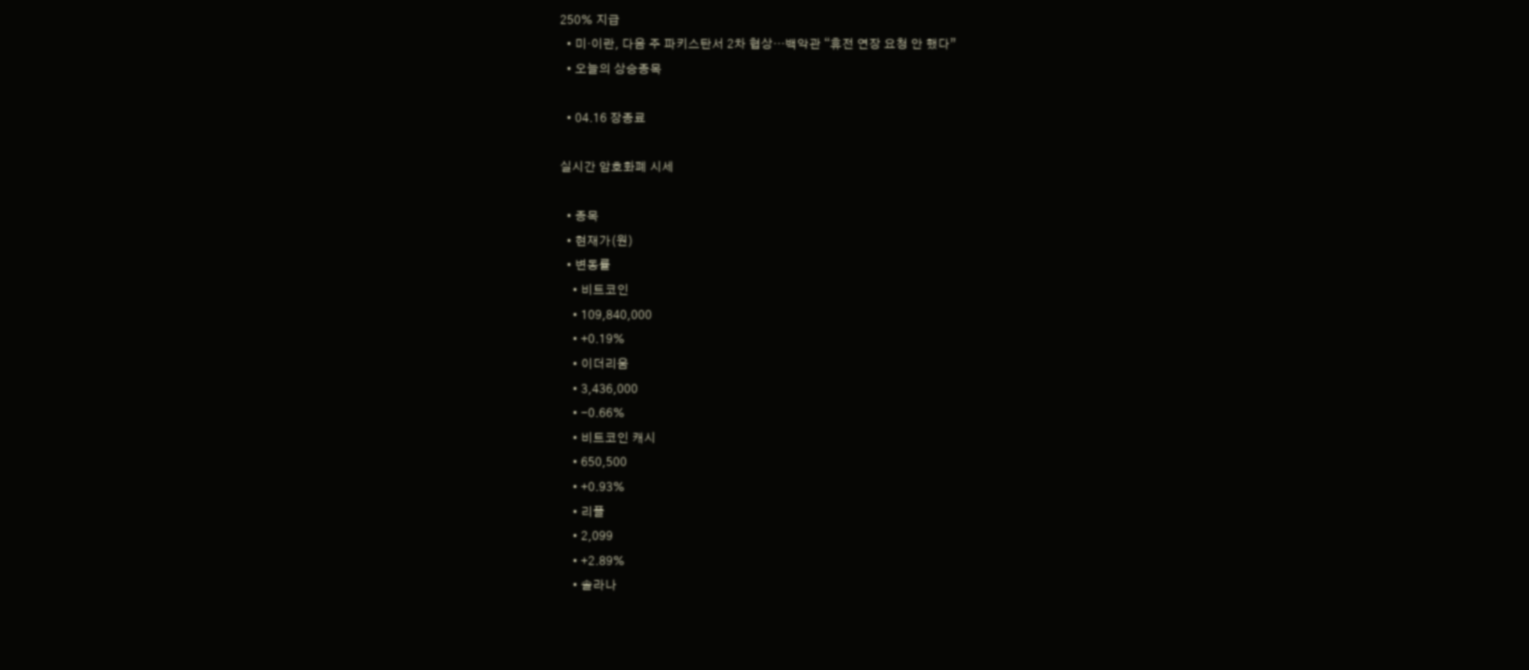250% 지급
  • 미·이란, 다음 주 파키스탄서 2차 협상…백악관 “휴전 연장 요청 안 했다”
  • 오늘의 상승종목

  • 04.16 장종료

실시간 암호화폐 시세

  • 종목
  • 현재가(원)
  • 변동률
    • 비트코인
    • 109,840,000
    • +0.19%
    • 이더리움
    • 3,436,000
    • -0.66%
    • 비트코인 캐시
    • 650,500
    • +0.93%
    • 리플
    • 2,099
    • +2.89%
    • 솔라나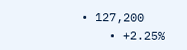• 127,200
    • +2.25%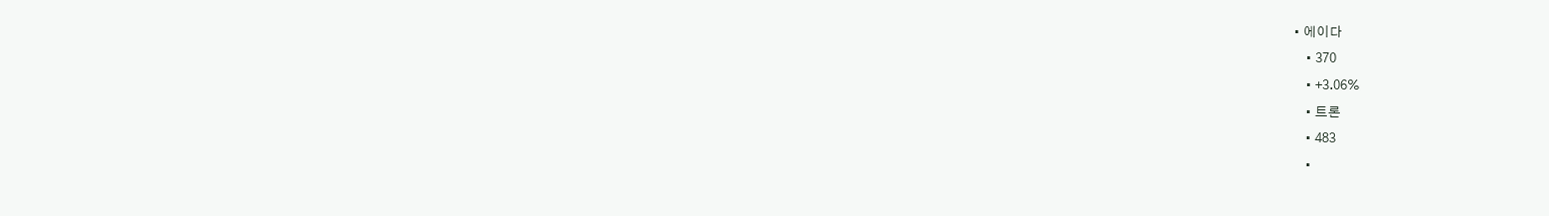• 에이다
    • 370
    • +3.06%
    • 트론
    • 483
    •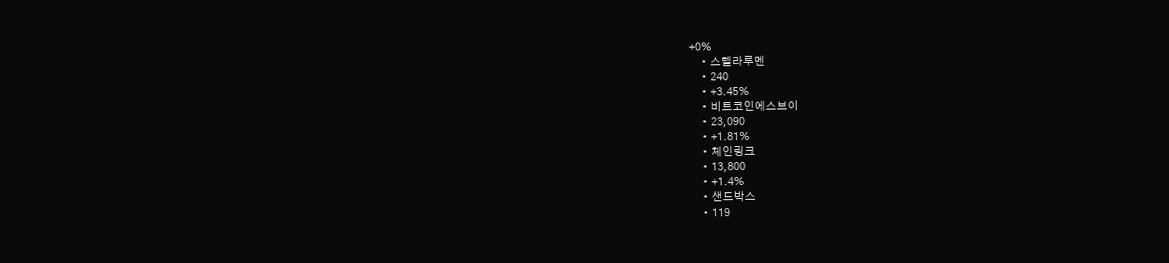+0%
    • 스텔라루멘
    • 240
    • +3.45%
    • 비트코인에스브이
    • 23,090
    • +1.81%
    • 체인링크
    • 13,800
    • +1.4%
    • 샌드박스
    • 119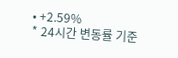• +2.59%
* 24시간 변동률 기준